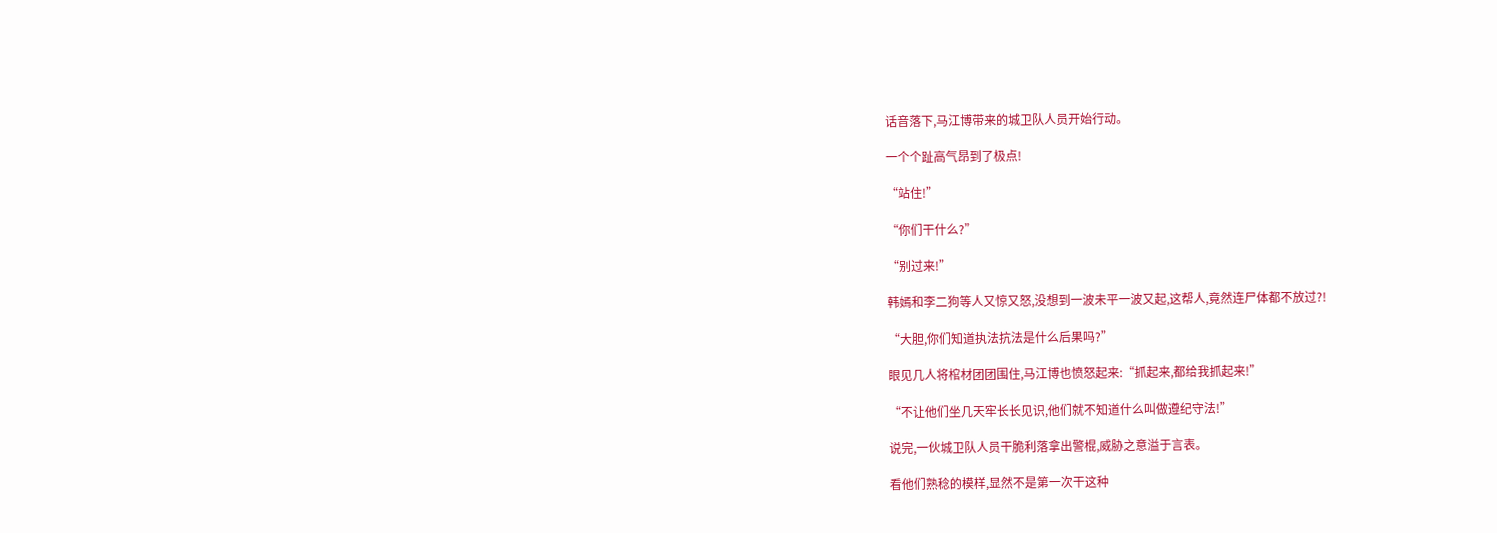话音落下,马江博带来的城卫队人员开始行动。

一个个趾高气昂到了极点!

“站住!”

“你们干什么?”

“别过来!”

韩嫣和李二狗等人又惊又怒,没想到一波未平一波又起,这帮人,竟然连尸体都不放过?!

“大胆,你们知道执法抗法是什么后果吗?”

眼见几人将棺材团团围住,马江博也愤怒起来:“抓起来,都给我抓起来!”

“不让他们坐几天牢长长见识,他们就不知道什么叫做遵纪守法!”

说完,一伙城卫队人员干脆利落拿出警棍,威胁之意溢于言表。

看他们熟稔的模样,显然不是第一次干这种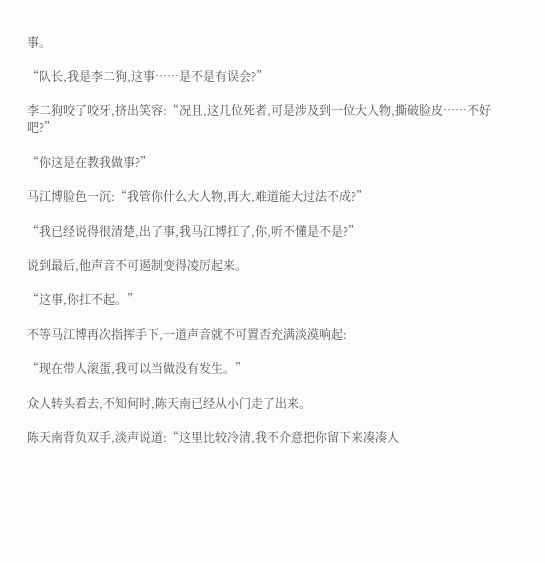事。

“队长,我是李二狗,这事……是不是有误会?”

李二狗咬了咬牙,挤出笑容:“况且,这几位死者,可是涉及到一位大人物,撕破脸皮……不好吧?”

“你这是在教我做事?”

马江博脸色一沉:“我管你什么大人物,再大,难道能大过法不成?”

“我已经说得很清楚,出了事,我马江博扛了,你,听不懂是不是?”

说到最后,他声音不可遏制变得凌厉起来。

“这事,你扛不起。”

不等马江博再次指挥手下,一道声音就不可置否充满淡漠响起:

“现在带人滚蛋,我可以当做没有发生。”

众人转头看去,不知何时,陈天南已经从小门走了出来。

陈天南背负双手,淡声说道:“这里比较冷清,我不介意把你留下来凑凑人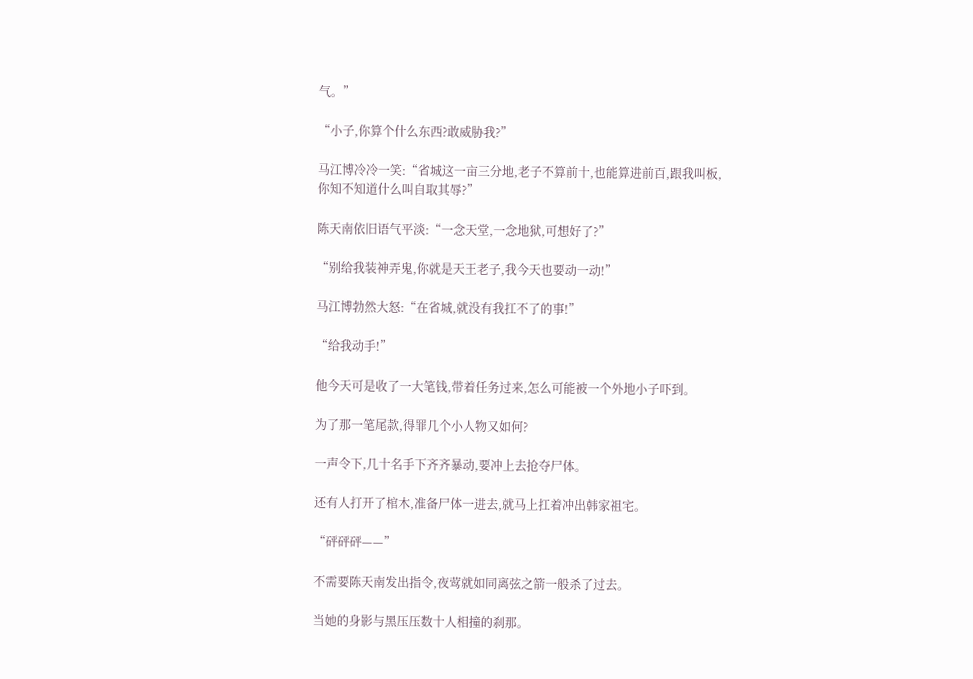气。”

“小子,你算个什么东西?敢威胁我?”

马江博冷冷一笑:“省城这一亩三分地,老子不算前十,也能算进前百,跟我叫板,你知不知道什么叫自取其辱?”

陈天南依旧语气平淡:“一念天堂,一念地狱,可想好了?”

“别给我装神弄鬼,你就是天王老子,我今天也要动一动!”

马江博勃然大怒:“在省城,就没有我扛不了的事!”

“给我动手!”

他今天可是收了一大笔钱,带着任务过来,怎么可能被一个外地小子吓到。

为了那一笔尾款,得罪几个小人物又如何?

一声令下,几十名手下齐齐暴动,要冲上去抢夺尸体。

还有人打开了棺木,准备尸体一进去,就马上扛着冲出韩家祖宅。

“砰砰砰——”

不需要陈天南发出指令,夜莺就如同离弦之箭一般杀了过去。

当她的身影与黑压压数十人相撞的刹那。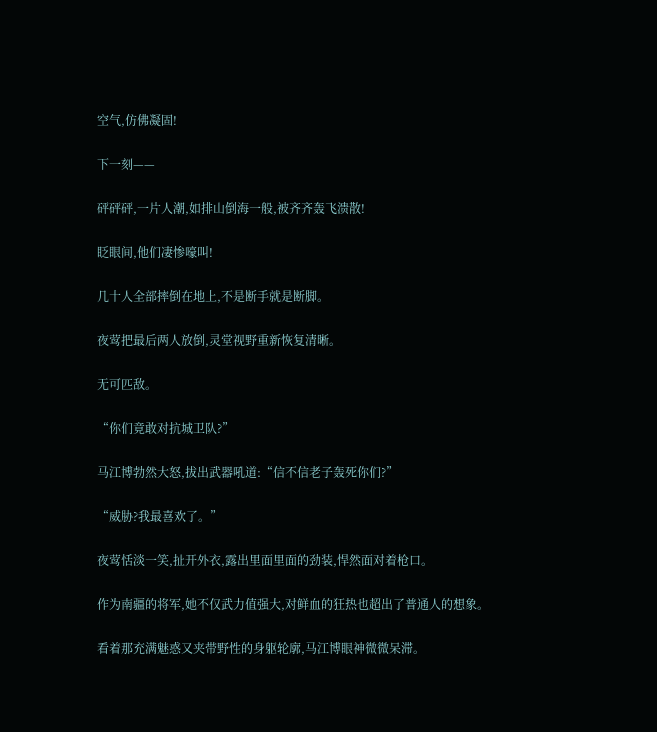空气,仿佛凝固!

下一刻——

砰砰砰,一片人潮,如排山倒海一般,被齐齐轰飞溃散!

眨眼间,他们凄惨嚎叫!

几十人全部摔倒在地上,不是断手就是断脚。

夜莺把最后两人放倒,灵堂视野重新恢复清晰。

无可匹敌。

“你们竟敢对抗城卫队?”

马江博勃然大怒,拔出武器吼道:“信不信老子轰死你们?”

“威胁?我最喜欢了。”

夜莺恬淡一笑,扯开外衣,露出里面里面的劲装,悍然面对着枪口。

作为南疆的将军,她不仅武力值强大,对鲜血的狂热也超出了普通人的想象。

看着那充满魅惑又夹带野性的身躯轮廓,马江博眼神微微呆滞。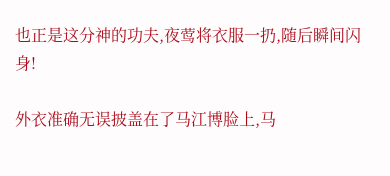也正是这分神的功夫,夜莺将衣服一扔,随后瞬间闪身!

外衣准确无误披盖在了马江博脸上,马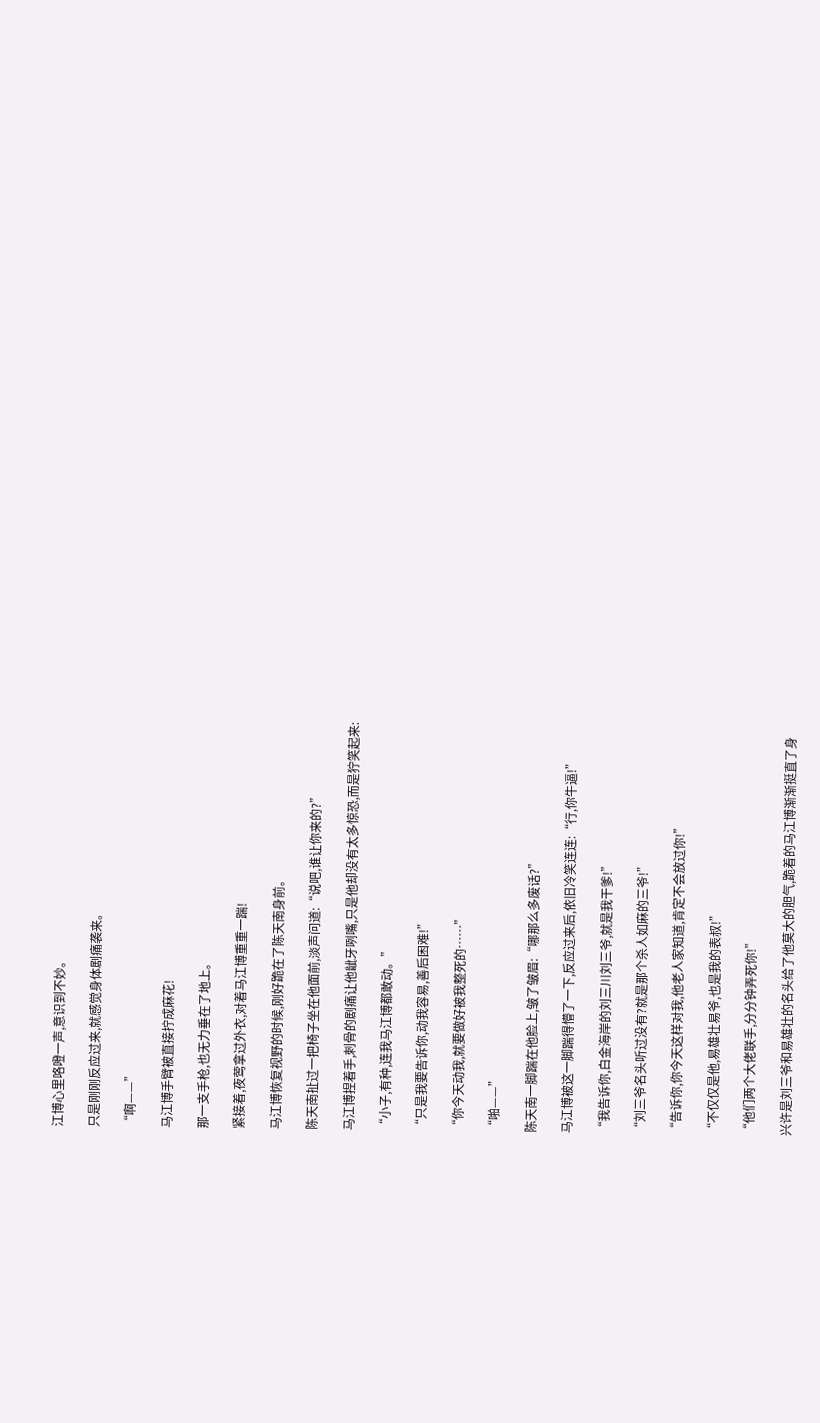江博心里咯噔一声,意识到不妙。

只是刚刚反应过来,就感觉身体剧痛袭来。

“啊——”

马江博手臂被直接拧成麻花!

那一支手枪,也无力垂在了地上。

紧接着,夜莺拿过外衣,对着马江博重重一踹!

马江博恢复视野的时候,刚好跪在了陈天南身前。

陈天南扯过一把椅子坐在他面前,淡声问道:“说吧,谁让你来的?”

马江博捏着手,刺骨的剧痛让他龇牙咧嘴,只是他却没有太多惊恐,而是狞笑起来:

“小子,有种,连我马江博都敢动。”

“只是我要告诉你,动我容易,善后困难!”

“你今天动我,就要做好被我整死的……”

“啪——”

陈天南一脚踹在他脸上,皱了皱眉:“哪那么多废话?”

马江博被这一脚踹得懵了一下,反应过来后,依旧冷笑连连:“行,你牛逼!”

“我告诉你,白金海岸的刘三川刘三爷,就是我干爹!”

“刘三爷名头听过没有?就是那个杀人如麻的三爷!”

“告诉你,你今天这样对我,他老人家知道,肯定不会放过你!”

“不仅仅是他,易雄壮易爷,也是我的表叔!”

“他们两个大佬联手,分分钟弄死你!”

兴许是刘三爷和易雄壮的名头给了他莫大的胆气,跪着的马江博渐渐挺直了身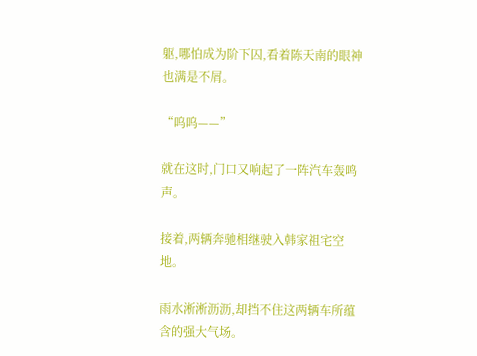躯,哪怕成为阶下囚,看着陈天南的眼神也满是不屑。

“呜呜——”

就在这时,门口又响起了一阵汽车轰鸣声。

接着,两辆奔驰相继驶入韩家祖宅空地。

雨水淅淅沥沥,却挡不住这两辆车所蕴含的强大气场。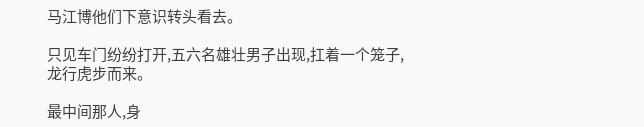马江博他们下意识转头看去。

只见车门纷纷打开,五六名雄壮男子出现,扛着一个笼子,龙行虎步而来。

最中间那人,身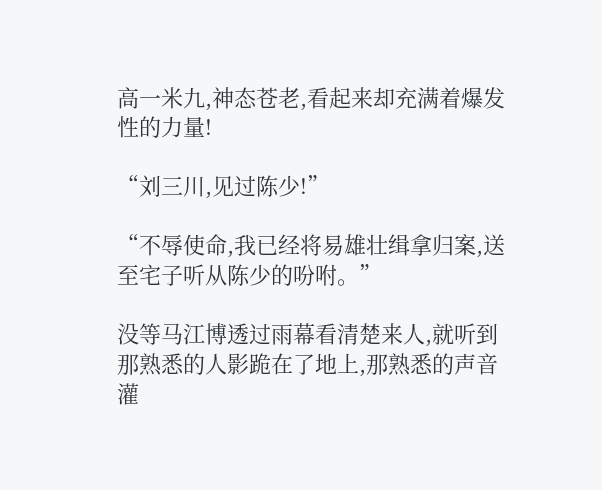高一米九,神态苍老,看起来却充满着爆发性的力量!

“刘三川,见过陈少!”

“不辱使命,我已经将易雄壮缉拿归案,送至宅子听从陈少的吩咐。”

没等马江博透过雨幕看清楚来人,就听到那熟悉的人影跪在了地上,那熟悉的声音灌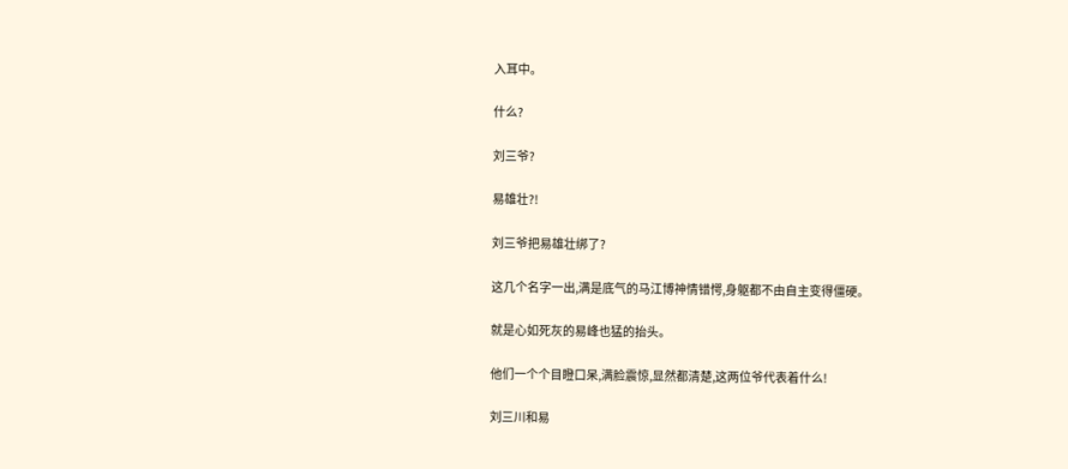入耳中。

什么?

刘三爷?

易雄壮?!

刘三爷把易雄壮绑了?

这几个名字一出,满是底气的马江博神情错愕,身躯都不由自主变得僵硬。

就是心如死灰的易峰也猛的抬头。

他们一个个目瞪口呆,满脸震惊,显然都清楚,这两位爷代表着什么!

刘三川和易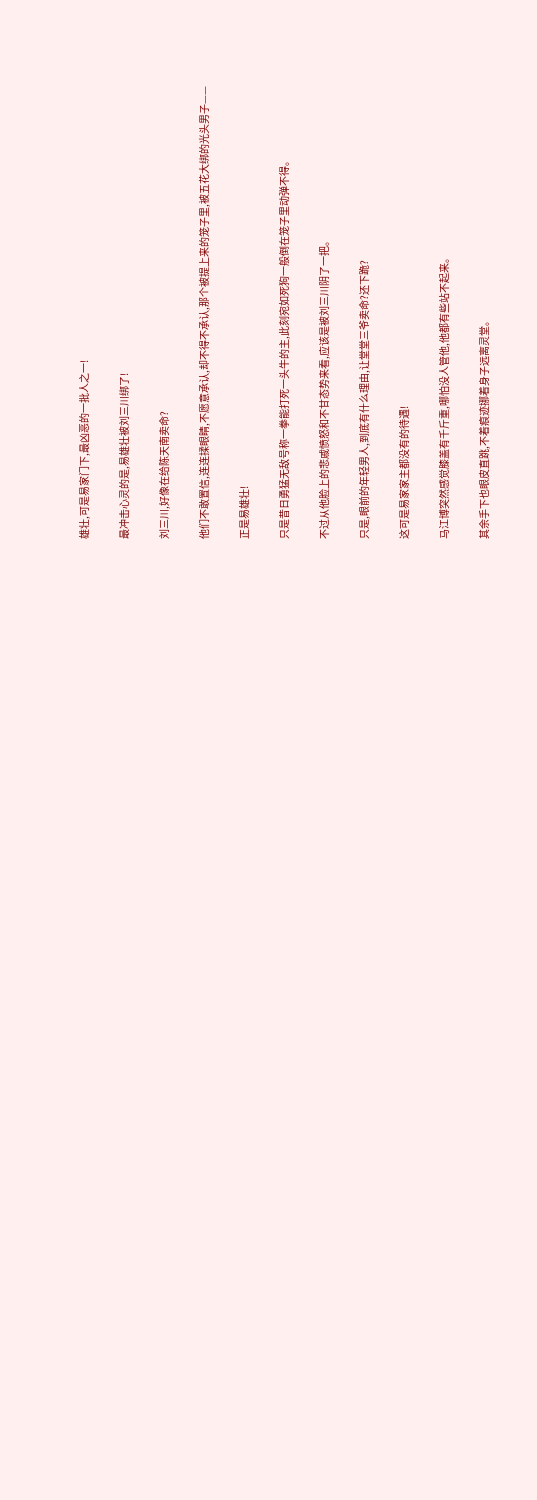雄壮,可是易家门下,最凶恶的一批人之一!

最冲击心灵的是,易雄壮被刘三川绑了!

刘三川,好像在给陈天南卖命?

他们不敢置信,连连揉眼睛,不愿意承认,却不得不承认,那个被提上来的笼子里,被五花大绑的光头男子——

正是易雄壮!

只是昔日勇猛无敌号称一拳能打死一头牛的主,此刻宛如死狗一般倒在笼子里动弹不得。

不过从他脸上的悲戚愤怒和不甘态势来看,应该是被刘三川阴了一把。

只是,眼前的年轻男人,到底有什么理由,让堂堂三爷卖命?还下跪?

这可是易家家主都没有的待遇!

马江博突然感觉膝盖有千斤重,哪怕没人管他,他都有些站不起来。

其余手下也眼皮直跳,不着痕迹挪着身子远离灵堂。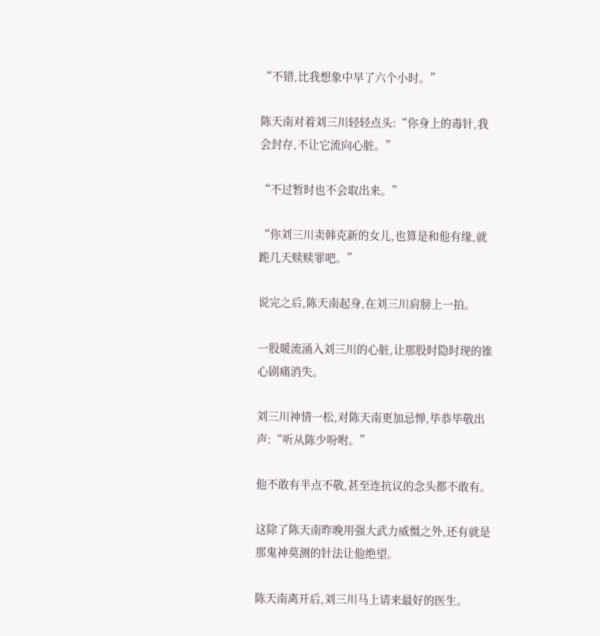“不错,比我想象中早了六个小时。”

陈天南对着刘三川轻轻点头:“你身上的毒针,我会封存,不让它流向心脏。”

“不过暂时也不会取出来。”

“你刘三川卖韩克新的女儿,也算是和他有缘,就跪几天赎赎罪吧。”

说完之后,陈天南起身,在刘三川肩膀上一拍。

一股暖流涌入刘三川的心脏,让那股时隐时现的锥心剧痛消失。

刘三川神情一松,对陈天南更加忌惮,毕恭毕敬出声:“听从陈少吩咐。”

他不敢有半点不敬,甚至连抗议的念头都不敢有。

这除了陈天南昨晚用强大武力威慑之外,还有就是那鬼神莫测的针法让他绝望。

陈天南离开后,刘三川马上请来最好的医生。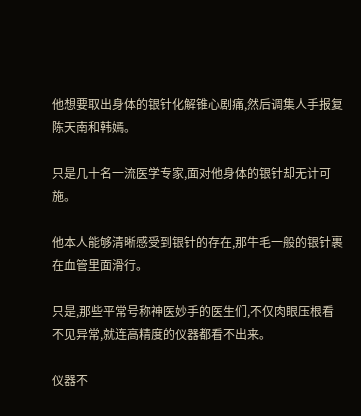他想要取出身体的银针化解锥心剧痛,然后调集人手报复陈天南和韩嫣。

只是几十名一流医学专家,面对他身体的银针却无计可施。

他本人能够清晰感受到银针的存在,那牛毛一般的银针裹在血管里面滑行。

只是,那些平常号称神医妙手的医生们,不仅肉眼压根看不见异常,就连高精度的仪器都看不出来。

仪器不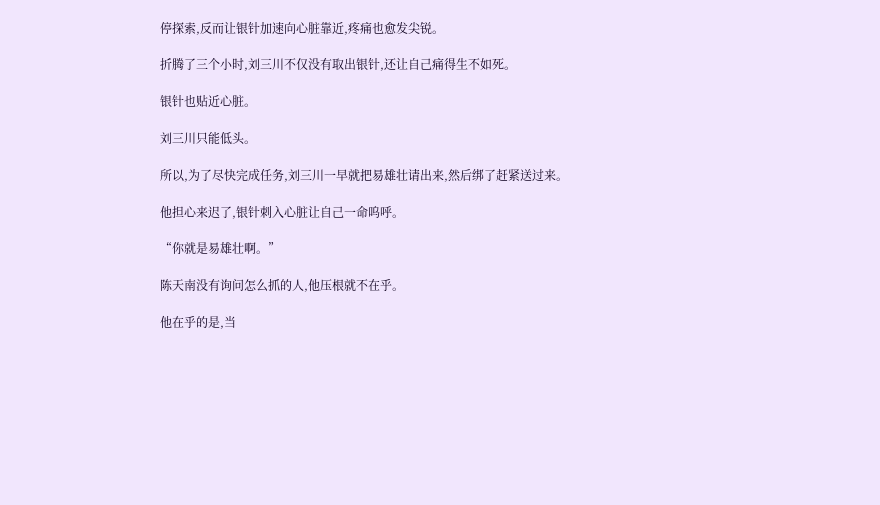停探索,反而让银针加速向心脏靠近,疼痛也愈发尖锐。

折腾了三个小时,刘三川不仅没有取出银针,还让自己痛得生不如死。

银针也贴近心脏。

刘三川只能低头。

所以,为了尽快完成任务,刘三川一早就把易雄壮请出来,然后绑了赶紧送过来。

他担心来迟了,银针刺入心脏让自己一命呜呼。

“你就是易雄壮啊。”

陈天南没有询问怎么抓的人,他压根就不在乎。

他在乎的是,当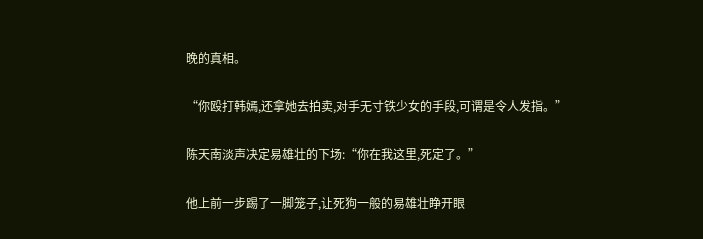晚的真相。

“你殴打韩嫣,还拿她去拍卖,对手无寸铁少女的手段,可谓是令人发指。”

陈天南淡声决定易雄壮的下场:“你在我这里,死定了。”

他上前一步踢了一脚笼子,让死狗一般的易雄壮睁开眼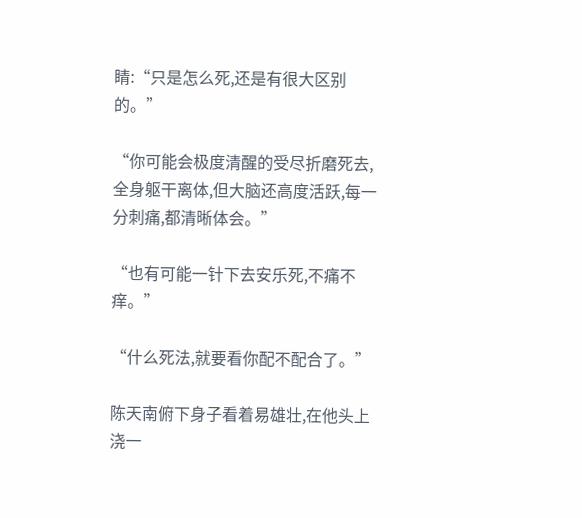睛:“只是怎么死,还是有很大区别的。”

“你可能会极度清醒的受尽折磨死去,全身躯干离体,但大脑还高度活跃,每一分刺痛,都清晰体会。”

“也有可能一针下去安乐死,不痛不痒。”

“什么死法,就要看你配不配合了。”

陈天南俯下身子看着易雄壮,在他头上浇一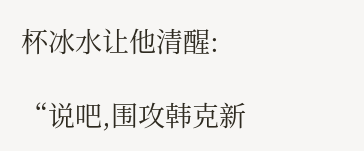杯冰水让他清醒:

“说吧,围攻韩克新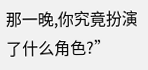那一晚,你究竟扮演了什么角色?”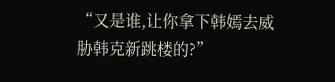“又是谁,让你拿下韩嫣去威胁韩克新跳楼的?”